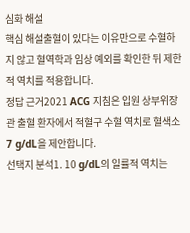심화 해설
핵심 해설출혈이 있다는 이유만으로 수혈하지 않고 혈역학과 임상 예외를 확인한 뒤 제한적 역치를 적용합니다.
정답 근거2021 ACG 지침은 입원 상부위장관 출혈 환자에서 적혈구 수혈 역치로 혈색소 7 g/dL을 제안합니다.
선택지 분석1. 10 g/dL의 일률적 역치는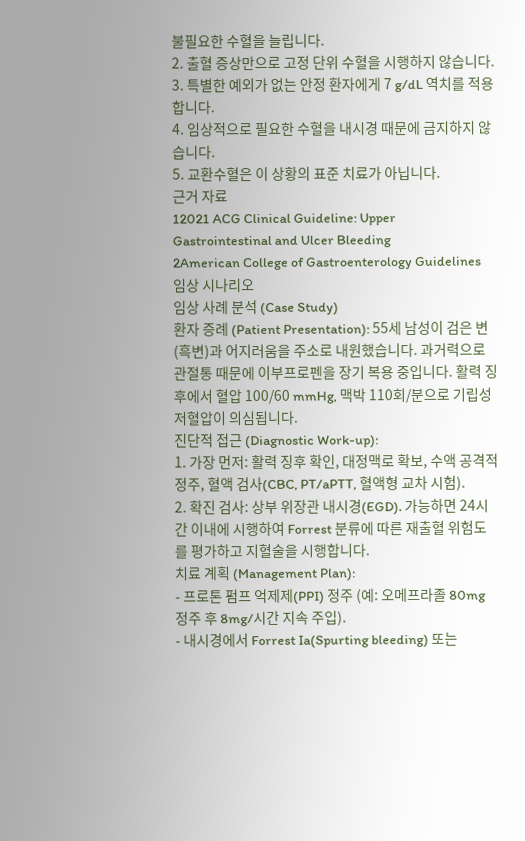불필요한 수혈을 늘립니다.
2. 출혈 증상만으로 고정 단위 수혈을 시행하지 않습니다.
3. 특별한 예외가 없는 안정 환자에게 7 g/dL 역치를 적용합니다.
4. 임상적으로 필요한 수혈을 내시경 때문에 금지하지 않습니다.
5. 교환수혈은 이 상황의 표준 치료가 아닙니다.
근거 자료
12021 ACG Clinical Guideline: Upper Gastrointestinal and Ulcer Bleeding
2American College of Gastroenterology Guidelines
임상 시나리오
임상 사례 분석 (Case Study)
환자 증례 (Patient Presentation): 55세 남성이 검은 변(흑변)과 어지러움을 주소로 내원했습니다. 과거력으로 관절통 때문에 이부프로펜을 장기 복용 중입니다. 활력 징후에서 혈압 100/60 mmHg, 맥박 110회/분으로 기립성 저혈압이 의심됩니다.
진단적 접근 (Diagnostic Work-up):
1. 가장 먼저: 활력 징후 확인, 대정맥로 확보, 수액 공격적 정주, 혈액 검사(CBC, PT/aPTT, 혈액형 교차 시험).
2. 확진 검사: 상부 위장관 내시경(EGD). 가능하면 24시간 이내에 시행하여 Forrest 분류에 따른 재출혈 위험도를 평가하고 지혈술을 시행합니다.
치료 계획 (Management Plan):
- 프로톤 펌프 억제제(PPI) 정주 (예: 오메프라졸 80mg 정주 후 8mg/시간 지속 주입).
- 내시경에서 Forrest Ia(Spurting bleeding) 또는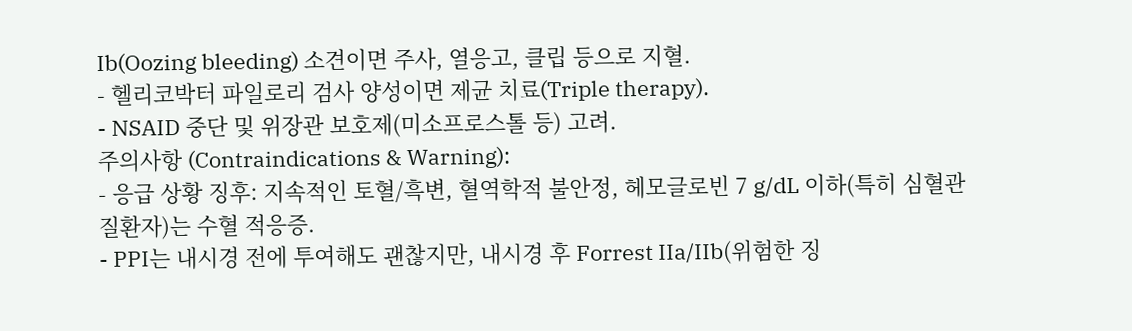Ib(Oozing bleeding) 소견이면 주사, 열응고, 클립 등으로 지혈.
- 헬리코박터 파일로리 검사 양성이면 제균 치료(Triple therapy).
- NSAID 중단 및 위장관 보호제(미소프로스톨 등) 고려.
주의사항 (Contraindications & Warning):
- 응급 상황 징후: 지속적인 토혈/흑변, 혈역학적 불안정, 헤모글로빈 7 g/dL 이하(특히 심혈관 질환자)는 수혈 적응증.
- PPI는 내시경 전에 투여해도 괜찮지만, 내시경 후 Forrest IIa/IIb(위험한 징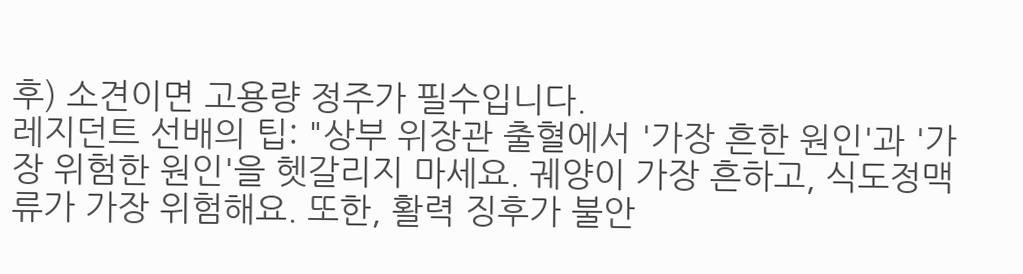후) 소견이면 고용량 정주가 필수입니다.
레지던트 선배의 팁: "상부 위장관 출혈에서 '가장 흔한 원인'과 '가장 위험한 원인'을 헷갈리지 마세요. 궤양이 가장 흔하고, 식도정맥류가 가장 위험해요. 또한, 활력 징후가 불안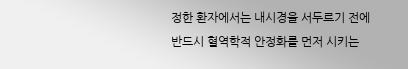정한 환자에서는 내시경을 서두르기 전에 반드시 혈역학적 안정화를 먼저 시키는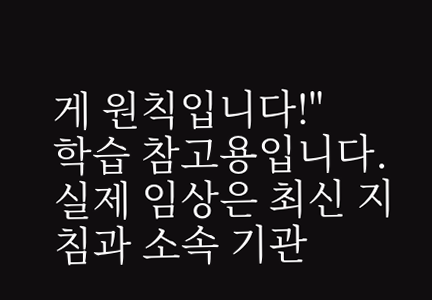게 원칙입니다!"
학습 참고용입니다. 실제 임상은 최신 지침과 소속 기관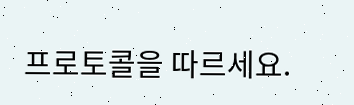프로토콜을 따르세요.